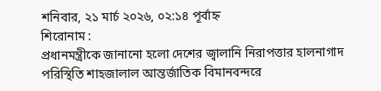শনিবার, ২১ মার্চ ২০২৬, ০২:১৪ পূর্বাহ্ন
শিরোনাম :
প্রধানমন্ত্রীকে জানানো হলো দেশের জ্বালানি নিরাপত্তার হালনাগাদ পরিস্থিতি শাহজালাল আন্তর্জাতিক বিমানবন্দরে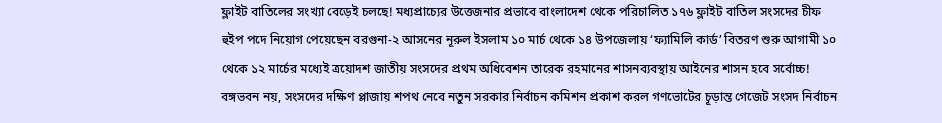ফ্লাইট বাতিলের সংখ্যা বেড়েই চলছে! মধ্যপ্রাচ্যের উত্তেজনার প্রভাবে বাংলাদেশ থেকে পরিচালিত ১৭৬ ফ্লাইট বাতিল সংসদের চীফ হুইপ পদে নিয়োগ পেয়েছেন বরগুনা-২ আসনের নূরুল ইসলাম ১০ মার্চ থেকে ১৪ উপজেলায় ‘ফ্যামিলি কার্ড’ বিতরণ শুরু আগামী ১০ থেকে ১২ মার্চের মধ্যেই ত্রয়োদশ জাতীয় সংসদের প্রথম অধিবেশন তারেক রহমানের শাসনব্যবস্থায় আইনের শাসন হবে সর্বোচ্চ! বঙ্গভবন নয়, সংসদের দক্ষিণ প্লাজায় শপথ নেবে নতুন সরকার নির্বাচন কমিশন প্রকাশ করল গণভোটের চূড়ান্ত গেজেট সংসদ নির্বাচন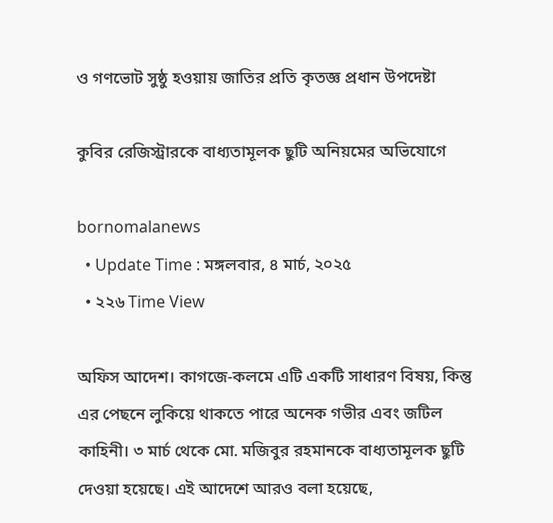ও গণভোট সুষ্ঠু হওয়ায় জাতির প্রতি কৃতজ্ঞ প্রধান উপদেষ্টা

কুবির রেজিস্ট্রারকে বাধ্যতামূলক ছুটি অনিয়মের অভিযোগে

bornomalanews
  • Update Time : মঙ্গলবার, ৪ মার্চ, ২০২৫
  • ২২৬ Time View

অফিস আদেশ। কাগজে-কলমে এটি একটি সাধারণ বিষয়, কিন্তু এর পেছনে লুকিয়ে থাকতে পারে অনেক গভীর এবং জটিল কাহিনী। ৩ মার্চ থেকে মো. মজিবুর রহমানকে বাধ্যতামূলক ছুটি দেওয়া হয়েছে। এই আদেশে আরও বলা হয়েছে,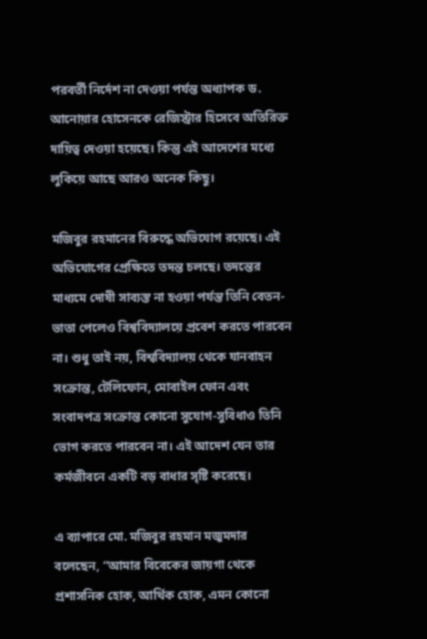পরবর্তী নির্দেশ না দেওয়া পর্যন্ত অধ্যাপক ড. আনোয়ার হোসেনকে রেজিস্ট্রার হিসেবে অতিরিক্ত দায়িত্ব দেওয়া হয়েছে। কিন্তু এই আদেশের মধ্যে লুকিয়ে আছে আরও অনেক কিছু।

মজিবুর রহমানের বিরুদ্ধে অভিযোগ রয়েছে। এই অভিযোগের প্রেক্ষিতে তদন্ত চলছে। তদন্তের মাধ্যমে দোষী সাব্যস্ত না হওয়া পর্যন্ত তিনি বেতন-ভাতা পেলেও বিশ্ববিদ্যালয়ে প্রবেশ করতে পারবেন না। শুধু তাই নয়, বিশ্ববিদ্যালয় থেকে যানবাহন সংক্রান্ত, টেলিফোন, মোবাইল ফোন এবং সংবাদপত্র সংক্রান্ত কোনো সুযোগ-সুবিধাও তিনি ভোগ করতে পারবেন না। এই আদেশ যেন তার কর্মজীবনে একটি বড় বাধার সৃষ্টি করেছে।

এ ব্যাপারে মো. মজিবুর রহমান মজুমদার বলেছেন, “আমার বিবেকের জায়গা থেকে প্রশাসনিক হোক, আর্থিক হোক, এমন কোনো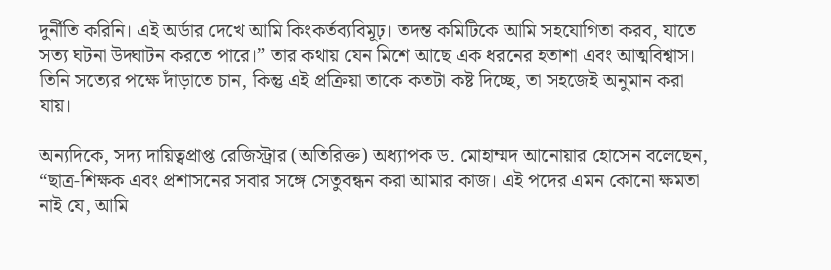দুর্নীতি করিনি। এই অর্ডার দেখে আমি কিংকর্তব্যবিমূঢ়। তদন্ত কমিটিকে আমি সহযোগিতা করব, যাতে সত্য ঘটনা উদ্ঘাটন করতে পারে।” তার কথায় যেন মিশে আছে এক ধরনের হতাশা এবং আত্মবিশ্বাস। তিনি সত্যের পক্ষে দাঁড়াতে চান, কিন্তু এই প্রক্রিয়া তাকে কতটা কষ্ট দিচ্ছে, তা সহজেই অনুমান করা যায়।

অন্যদিকে, সদ্য দায়িত্বপ্রাপ্ত রেজিস্ট্রার (অতিরিক্ত) অধ্যাপক ড. মোহাম্মদ আনোয়ার হোসেন বলেছেন, “ছাত্র-শিক্ষক এবং প্রশাসনের সবার সঙ্গে সেতুবন্ধন করা আমার কাজ। এই পদের এমন কোনো ক্ষমতা নাই যে, আমি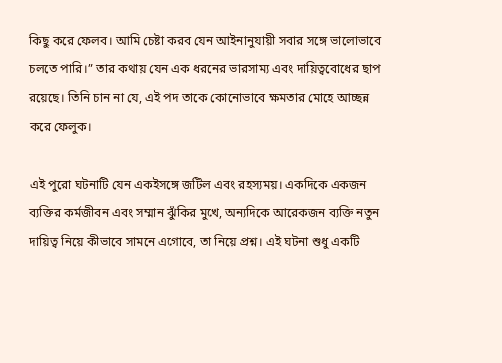কিছু করে ফেলব। আমি চেষ্টা করব যেন আইনানুযায়ী সবার সঙ্গে ভালোভাবে চলতে পারি।” তার কথায় যেন এক ধরনের ভারসাম্য এবং দায়িত্ববোধের ছাপ রয়েছে। তিনি চান না যে, এই পদ তাকে কোনোভাবে ক্ষমতার মোহে আচ্ছন্ন করে ফেলুক।

এই পুরো ঘটনাটি যেন একইসঙ্গে জটিল এবং রহস্যময়। একদিকে একজন ব্যক্তির কর্মজীবন এবং সম্মান ঝুঁকির মুখে, অন্যদিকে আরেকজন ব্যক্তি নতুন দায়িত্ব নিয়ে কীভাবে সামনে এগোবে, তা নিয়ে প্রশ্ন। এই ঘটনা শুধু একটি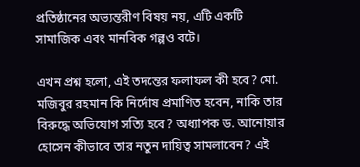প্রতিষ্ঠানের অভ্যন্তরীণ বিষয় নয়, এটি একটি সামাজিক এবং মানবিক গল্পও বটে।

এখন প্রশ্ন হলো, এই তদন্তের ফলাফল কী হবে? মো. মজিবুর রহমান কি নির্দোষ প্রমাণিত হবেন, নাকি তার বিরুদ্ধে অভিযোগ সত্যি হবে? অধ্যাপক ড. আনোয়ার হোসেন কীভাবে তার নতুন দায়িত্ব সামলাবেন? এই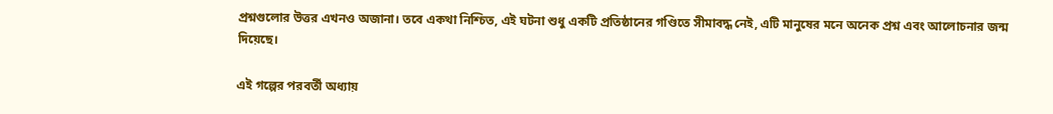প্রশ্নগুলোর উত্তর এখনও অজানা। তবে একথা নিশ্চিত, এই ঘটনা শুধু একটি প্রতিষ্ঠানের গণ্ডিতে সীমাবদ্ধ নেই, এটি মানুষের মনে অনেক প্রশ্ন এবং আলোচনার জন্ম দিয়েছে।

এই গল্পের পরবর্তী অধ্যায়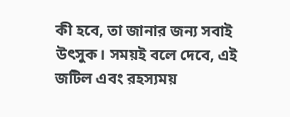কী হবে, তা জানার জন্য সবাই উৎসুক। সময়ই বলে দেবে, এই জটিল এবং রহস্যময়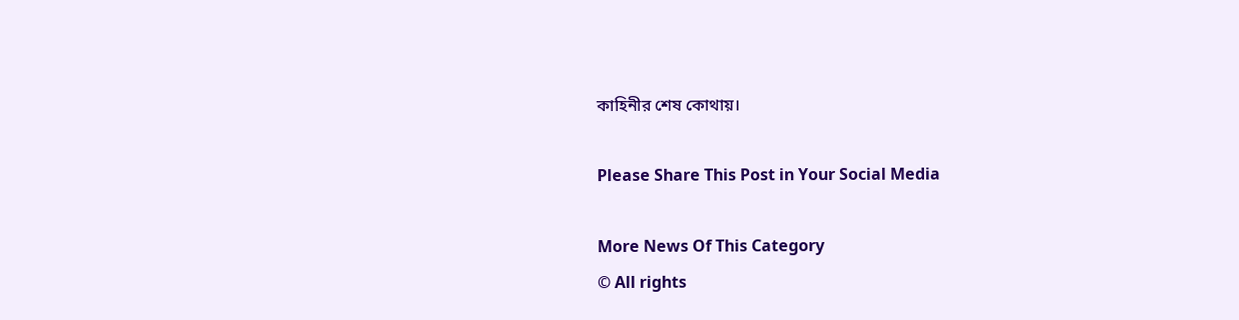কাহিনীর শেষ কোথায়।

Please Share This Post in Your Social Media

More News Of This Category
© All rights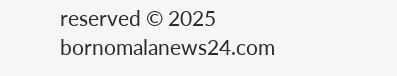reserved © 2025 bornomalanews24.com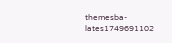themesba-lates1749691102